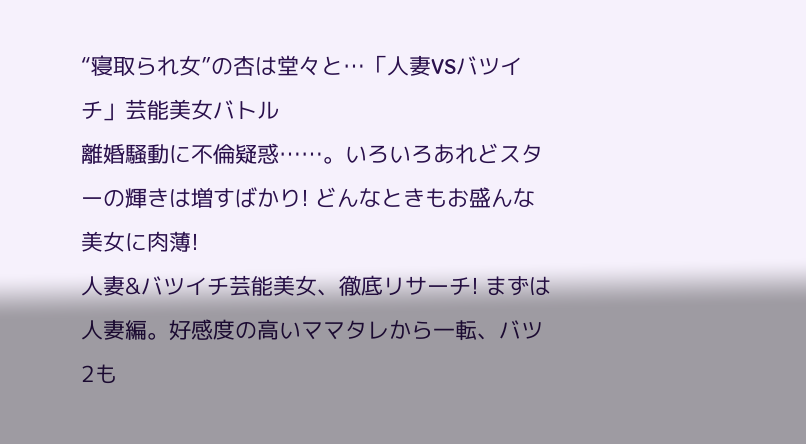“寝取られ女”の杏は堂々と…「人妻VSバツイチ」芸能美女バトル
離婚騒動に不倫疑惑……。いろいろあれどスターの輝きは増すばかり! どんなときもお盛んな美女に肉薄!
人妻&バツイチ芸能美女、徹底リサーチ! まずは人妻編。好感度の高いママタレから一転、バツ2も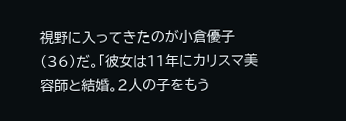視野に入ってきたのが小倉優子(36)だ。「彼女は11年にカリスマ美容師と結婚。2人の子をもう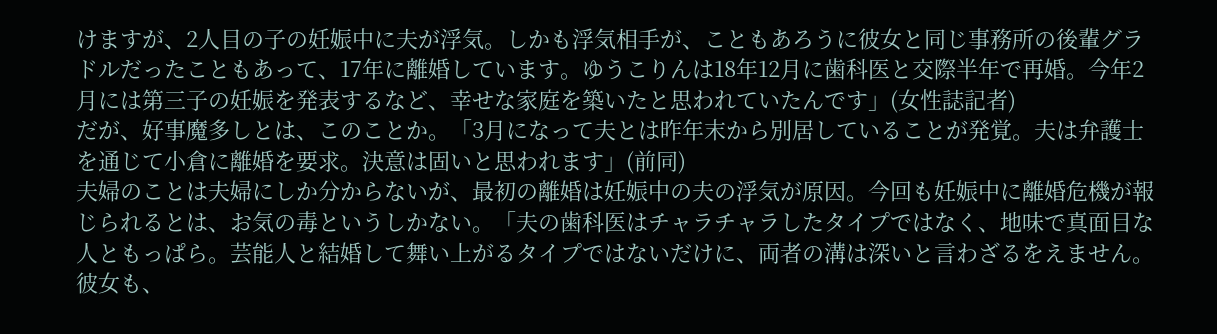けますが、2人目の子の妊娠中に夫が浮気。しかも浮気相手が、こともあろうに彼女と同じ事務所の後輩グラドルだったこともあって、17年に離婚しています。ゆうこりんは18年12月に歯科医と交際半年で再婚。今年2月には第三子の妊娠を発表するなど、幸せな家庭を築いたと思われていたんです」(女性誌記者)
だが、好事魔多しとは、このことか。「3月になって夫とは昨年末から別居していることが発覚。夫は弁護士を通じて小倉に離婚を要求。決意は固いと思われます」(前同)
夫婦のことは夫婦にしか分からないが、最初の離婚は妊娠中の夫の浮気が原因。今回も妊娠中に離婚危機が報じられるとは、お気の毒というしかない。「夫の歯科医はチャラチャラしたタイプではなく、地味で真面目な人ともっぱら。芸能人と結婚して舞い上がるタイプではないだけに、両者の溝は深いと言わざるをえません。彼女も、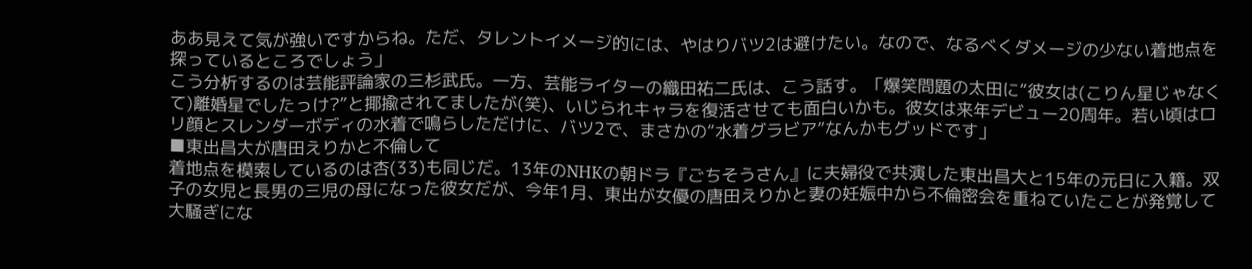ああ見えて気が強いですからね。ただ、タレントイメージ的には、やはりバツ2は避けたい。なので、なるべくダメージの少ない着地点を探っているところでしょう」
こう分析するのは芸能評論家の三杉武氏。一方、芸能ライターの織田祐二氏は、こう話す。「爆笑問題の太田に“彼女は(こりん星じゃなくて)離婚星でしたっけ?”と揶揄されてましたが(笑)、いじられキャラを復活させても面白いかも。彼女は来年デビュー20周年。若い頃はロリ顔とスレンダーボディの水着で鳴らしただけに、バツ2で、まさかの“水着グラビア”なんかもグッドです」
■東出昌大が唐田えりかと不倫して
着地点を模索しているのは杏(33)も同じだ。13年のNHKの朝ドラ『ごちそうさん』に夫婦役で共演した東出昌大と15年の元日に入籍。双子の女児と長男の三児の母になった彼女だが、今年1月、東出が女優の唐田えりかと妻の妊娠中から不倫密会を重ねていたことが発覚して大騒ぎにな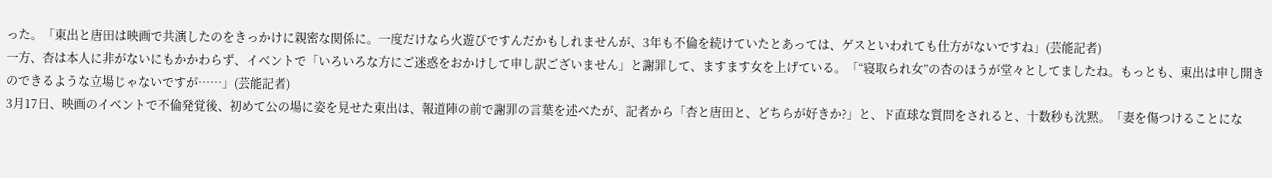った。「東出と唐田は映画で共演したのをきっかけに親密な関係に。一度だけなら火遊びですんだかもしれませんが、3年も不倫を続けていたとあっては、ゲスといわれても仕方がないですね」(芸能記者)
一方、杏は本人に非がないにもかかわらず、イベントで「いろいろな方にご迷惑をおかけして申し訳ございません」と謝罪して、ますます女を上げている。「“寝取られ女”の杏のほうが堂々としてましたね。もっとも、東出は申し開きのできるような立場じゃないですが……」(芸能記者)
3月17日、映画のイベントで不倫発覚後、初めて公の場に姿を見せた東出は、報道陣の前で謝罪の言葉を述べたが、記者から「杏と唐田と、どちらが好きか?」と、ド直球な質問をされると、十数秒も沈黙。「妻を傷つけることにな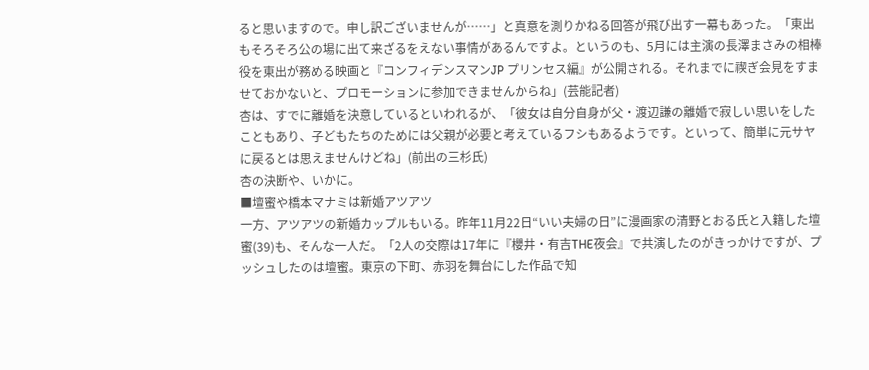ると思いますので。申し訳ございませんが……」と真意を測りかねる回答が飛び出す一幕もあった。「東出もそろそろ公の場に出て来ざるをえない事情があるんですよ。というのも、5月には主演の長澤まさみの相棒役を東出が務める映画と『コンフィデンスマンJP プリンセス編』が公開される。それまでに禊ぎ会見をすませておかないと、プロモーションに参加できませんからね」(芸能記者)
杏は、すでに離婚を決意しているといわれるが、「彼女は自分自身が父・渡辺謙の離婚で寂しい思いをしたこともあり、子どもたちのためには父親が必要と考えているフシもあるようです。といって、簡単に元サヤに戻るとは思えませんけどね」(前出の三杉氏)
杏の決断や、いかに。
■壇蜜や橋本マナミは新婚アツアツ
一方、アツアツの新婚カップルもいる。昨年11月22日“いい夫婦の日”に漫画家の清野とおる氏と入籍した壇蜜(39)も、そんな一人だ。「2人の交際は17年に『櫻井・有吉THE夜会』で共演したのがきっかけですが、プッシュしたのは壇蜜。東京の下町、赤羽を舞台にした作品で知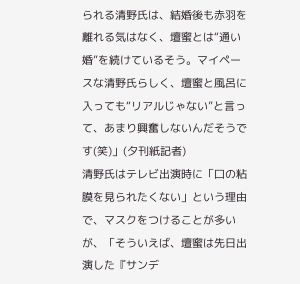られる清野氏は、結婚後も赤羽を離れる気はなく、壇蜜とは“通い婚”を続けているそう。マイペースな清野氏らしく、壇蜜と風呂に入っても“リアルじゃない”と言って、あまり興奮しないんだそうです(笑)」(夕刊紙記者)
清野氏はテレビ出演時に「口の粘膜を見られたくない」という理由で、マスクをつけることが多いが、「そういえば、壇蜜は先日出演した『サンデ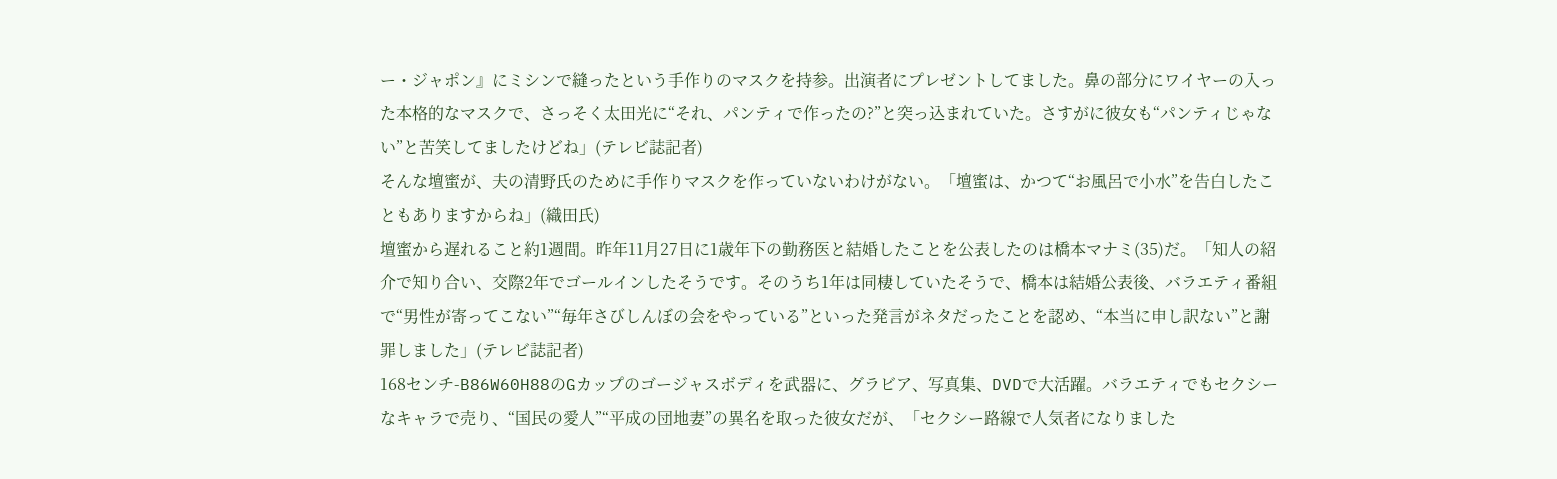ー・ジャポン』にミシンで縫ったという手作りのマスクを持参。出演者にプレゼントしてました。鼻の部分にワイヤーの入った本格的なマスクで、さっそく太田光に“それ、パンティで作ったの?”と突っ込まれていた。さすがに彼女も“パンティじゃない”と苦笑してましたけどね」(テレビ誌記者)
そんな壇蜜が、夫の清野氏のために手作りマスクを作っていないわけがない。「壇蜜は、かつて“お風呂で小水”を告白したこともありますからね」(織田氏)
壇蜜から遅れること約1週間。昨年11月27日に1歳年下の勤務医と結婚したことを公表したのは橋本マナミ(35)だ。「知人の紹介で知り合い、交際2年でゴールインしたそうです。そのうち1年は同棲していたそうで、橋本は結婚公表後、バラエティ番組で“男性が寄ってこない”“毎年さびしんぼの会をやっている”といった発言がネタだったことを認め、“本当に申し訳ない”と謝罪しました」(テレビ誌記者)
168センチ-B86W60H88のGカップのゴージャスボディを武器に、グラビア、写真集、DVDで大活躍。バラエティでもセクシーなキャラで売り、“国民の愛人”“平成の団地妻”の異名を取った彼女だが、「セクシー路線で人気者になりました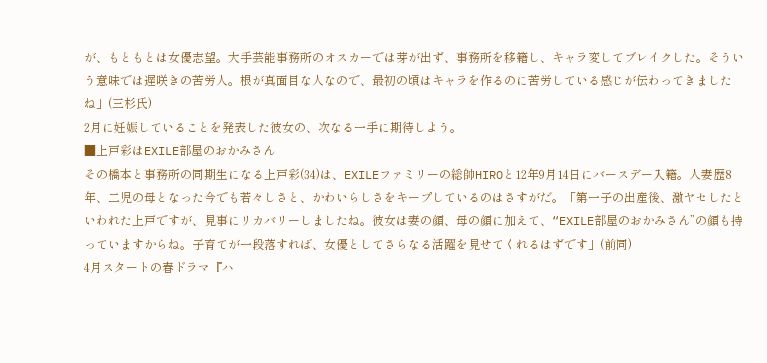が、もともとは女優志望。大手芸能事務所のオスカーでは芽が出ず、事務所を移籍し、キャラ変してブレイクした。そういう意味では遅咲きの苦労人。根が真面目な人なので、最初の頃はキャラを作るのに苦労している感じが伝わってきましたね」(三杉氏)
2月に妊娠していることを発表した彼女の、次なる一手に期待しよう。
■上戸彩はEXILE部屋のおかみさん
その橋本と事務所の同期生になる上戸彩(34)は、EXILEファミリーの総帥HIROと12年9月14日にバースデー入籍。人妻歴8年、二児の母となった今でも若々しさと、かわいらしさをキープしているのはさすがだ。「第一子の出産後、激ヤセしたといわれた上戸ですが、見事にリカバリーしましたね。彼女は妻の顔、母の顔に加えて、“EXILE部屋のおかみさん”の顔も持っていますからね。子育てが一段落すれば、女優としてさらなる活躍を見せてくれるはずです」(前同)
4月スタートの春ドラマ『ハ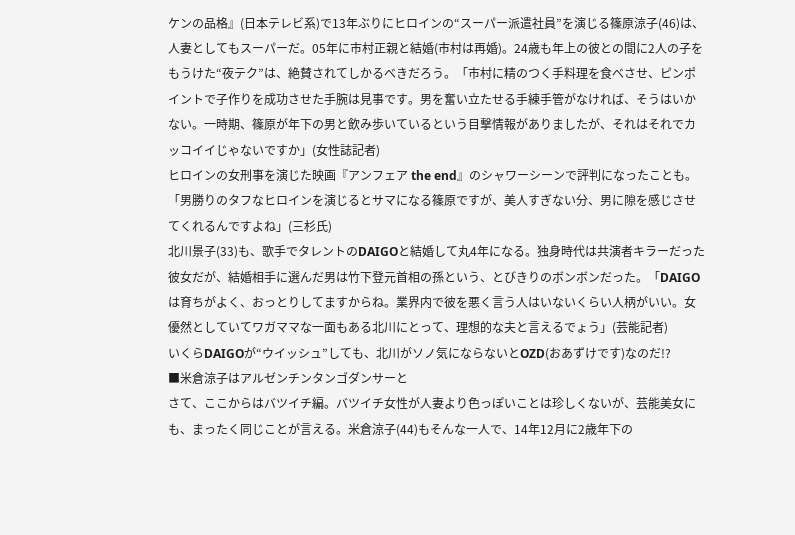ケンの品格』(日本テレビ系)で13年ぶりにヒロインの“スーパー派遣社員”を演じる篠原涼子(46)は、人妻としてもスーパーだ。05年に市村正親と結婚(市村は再婚)。24歳も年上の彼との間に2人の子をもうけた“夜テク”は、絶賛されてしかるべきだろう。「市村に精のつく手料理を食べさせ、ピンポイントで子作りを成功させた手腕は見事です。男を奮い立たせる手練手管がなければ、そうはいかない。一時期、篠原が年下の男と飲み歩いているという目撃情報がありましたが、それはそれでカッコイイじゃないですか」(女性誌記者)
ヒロインの女刑事を演じた映画『アンフェア the end』のシャワーシーンで評判になったことも。「男勝りのタフなヒロインを演じるとサマになる篠原ですが、美人すぎない分、男に隙を感じさせてくれるんですよね」(三杉氏)
北川景子(33)も、歌手でタレントのDAIGOと結婚して丸4年になる。独身時代は共演者キラーだった彼女だが、結婚相手に選んだ男は竹下登元首相の孫という、とびきりのボンボンだった。「DAIGOは育ちがよく、おっとりしてますからね。業界内で彼を悪く言う人はいないくらい人柄がいい。女優然としていてワガママな一面もある北川にとって、理想的な夫と言えるでょう」(芸能記者)
いくらDAIGOが“ウイッシュ”しても、北川がソノ気にならないとOZD(おあずけです)なのだ!?
■米倉涼子はアルゼンチンタンゴダンサーと
さて、ここからはバツイチ編。バツイチ女性が人妻より色っぽいことは珍しくないが、芸能美女にも、まったく同じことが言える。米倉涼子(44)もそんな一人で、14年12月に2歳年下の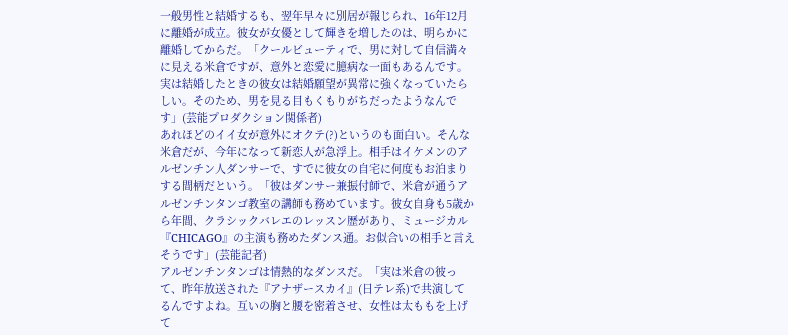一般男性と結婚するも、翌年早々に別居が報じられ、16年12月に離婚が成立。彼女が女優として輝きを増したのは、明らかに離婚してからだ。「クールビューティで、男に対して自信満々に見える米倉ですが、意外と恋愛に臆病な一面もあるんです。実は結婚したときの彼女は結婚願望が異常に強くなっていたらしい。そのため、男を見る目もくもりがちだったようなんです」(芸能プロダクション関係者)
あれほどのイイ女が意外にオクテ(?)というのも面白い。そんな米倉だが、今年になって新恋人が急浮上。相手はイケメンのアルゼンチン人ダンサーで、すでに彼女の自宅に何度もお泊まりする間柄だという。「彼はダンサー兼振付師で、米倉が通うアルゼンチンタンゴ教室の講師も務めています。彼女自身も5歳から年間、クラシックバレエのレッスン歴があり、ミュージカル『CHICAGO』の主演も務めたダンス通。お似合いの相手と言えそうです」(芸能記者)
アルゼンチンタンゴは情熱的なダンスだ。「実は米倉の彼って、昨年放送された『アナザースカイ』(日テレ系)で共演してるんですよね。互いの胸と腰を密着させ、女性は太ももを上げて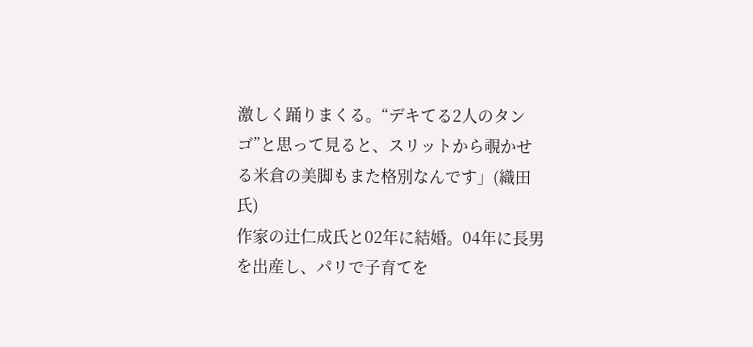激しく踊りまくる。“デキてる2人のタンゴ”と思って見ると、スリットから覗かせる米倉の美脚もまた格別なんです」(織田氏)
作家の辻仁成氏と02年に結婚。04年に長男を出産し、パリで子育てを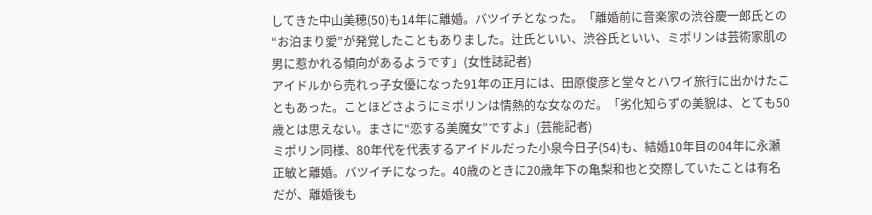してきた中山美穂(50)も14年に離婚。バツイチとなった。「離婚前に音楽家の渋谷慶一郎氏との“お泊まり愛”が発覚したこともありました。辻氏といい、渋谷氏といい、ミポリンは芸術家肌の男に惹かれる傾向があるようです」(女性誌記者)
アイドルから売れっ子女優になった91年の正月には、田原俊彦と堂々とハワイ旅行に出かけたこともあった。ことほどさようにミポリンは情熱的な女なのだ。「劣化知らずの美貌は、とても50歳とは思えない。まさに“恋する美魔女”ですよ」(芸能記者)
ミポリン同様、80年代を代表するアイドルだった小泉今日子(54)も、結婚10年目の04年に永瀬正敏と離婚。バツイチになった。40歳のときに20歳年下の亀梨和也と交際していたことは有名だが、離婚後も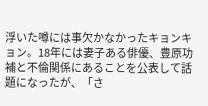浮いた噂には事欠かなかったキョンキョン。18年には妻子ある俳優、豊原功補と不倫関係にあることを公表して話題になったが、「さ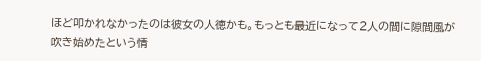ほど叩かれなかったのは彼女の人徳かも。もっとも最近になって2人の間に隙間風が吹き始めたという情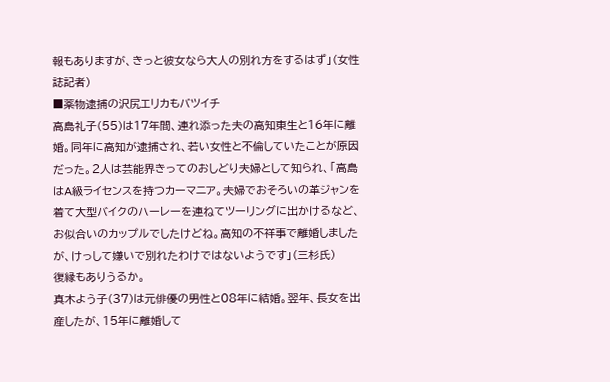報もありますが、きっと彼女なら大人の別れ方をするはず」(女性誌記者)
■薬物逮捕の沢尻エリカもバツイチ
高島礼子(55)は17年間、連れ添った夫の高知東生と16年に離婚。同年に高知が逮捕され、若い女性と不倫していたことが原因だった。2人は芸能界きってのおしどり夫婦として知られ、「高島はA級ライセンスを持つカーマニア。夫婦でおそろいの革ジャンを着て大型バイクのハーレーを連ねてツーリングに出かけるなど、お似合いのカップルでしたけどね。高知の不祥事で離婚しましたが、けっして嫌いで別れたわけではないようです」(三杉氏)
復縁もありうるか。
真木よう子(37)は元俳優の男性と08年に結婚。翌年、長女を出産したが、15年に離婚して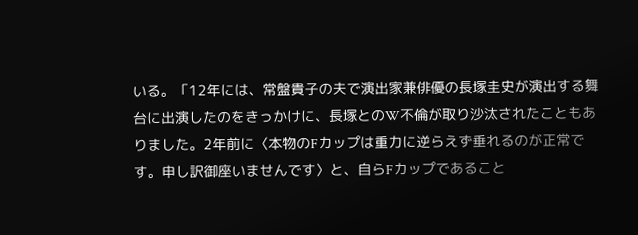いる。「12年には、常盤貴子の夫で演出家兼俳優の長塚圭史が演出する舞台に出演したのをきっかけに、長塚とのW不倫が取り沙汰されたこともありました。2年前に〈本物のFカップは重力に逆らえず垂れるのが正常です。申し訳御座いませんです〉と、自らFカップであること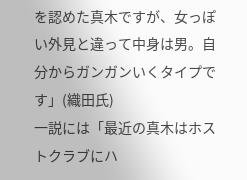を認めた真木ですが、女っぽい外見と違って中身は男。自分からガンガンいくタイプです」(織田氏)
一説には「最近の真木はホストクラブにハ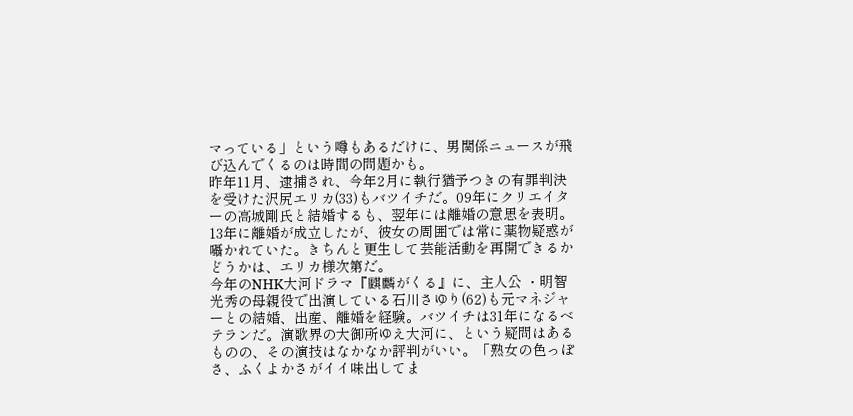マっている」という噂もあるだけに、男関係ニュースが飛び込んでくるのは時間の問題かも。
昨年11月、逮捕され、今年2月に執行猶予つきの有罪判決を受けた沢尻エリカ(33)もバツイチだ。09年にクリエイターの高城剛氏と結婚するも、翌年には離婚の意思を表明。13年に離婚が成立したが、彼女の周囲では常に薬物疑惑が囁かれていた。きちんと更生して芸能活動を再開できるかどうかは、エリカ様次第だ。
今年のNHK大河ドラマ『麒麟がくる』に、主人公 ・明智光秀の母親役で出演している石川さゆり(62)も元マネジャーとの結婚、出産、離婚を経験。バツイチは31年になるベテランだ。演歌界の大御所ゆえ大河に、という疑問はあるものの、その演技はなかなか評判がいい。「熟女の色っぽさ、ふくよかさがイイ味出してま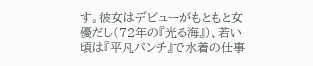す。彼女はデビューがもともと女優だし(72年の『光る海』)、若い頃は『平凡パンチ』で水着の仕事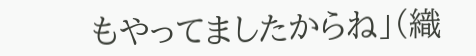もやってましたからね」(織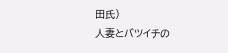田氏)
人妻とバツイチの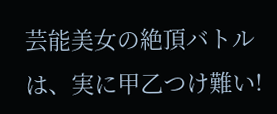芸能美女の絶頂バトルは、実に甲乙つけ難い!